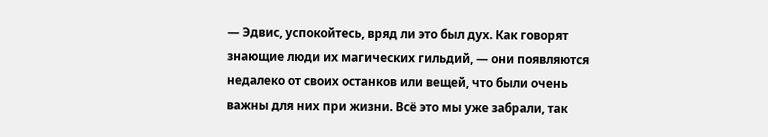— Эдвис, успокойтесь, вряд ли это был дух. Как говорят знающие люди их магических гильдий, — они появляются недалеко от своих останков или вещей, что были очень важны для них при жизни. Всё это мы уже забрали, так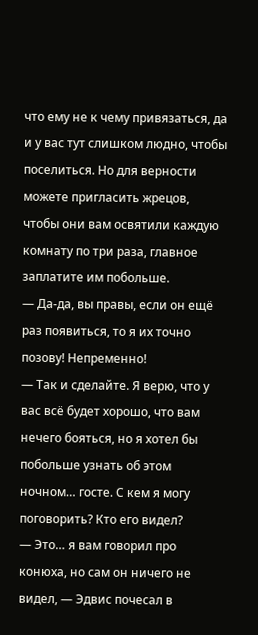что ему не к чему привязаться, да и у вас тут слишком людно, чтобы поселиться. Но для верности можете пригласить жрецов, чтобы они вам освятили каждую комнату по три раза, главное заплатите им побольше.
— Да-да, вы правы, если он ещё раз появиться, то я их точно позову! Непременно!
— Так и сделайте. Я верю, что у вас всё будет хорошо, что вам нечего бояться, но я хотел бы побольше узнать об этом ночном… госте. С кем я могу поговорить? Кто его видел?
— Это… я вам говорил про конюха, но сам он ничего не видел, — Эдвис почесал в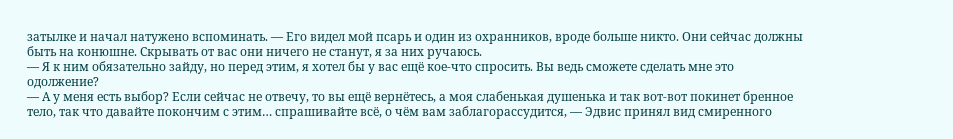затылке и начал натужено вспоминать. — Его видел мой псарь и один из охранников, вроде больше никто. Они сейчас должны быть на конюшне. Скрывать от вас они ничего не станут, я за них ручаюсь.
— Я к ним обязательно зайду, но перед этим, я хотел бы у вас ещё кое-что спросить. Вы ведь сможете сделать мне это одолжение?
— А у меня есть выбор? Если сейчас не отвечу, то вы ещё вернётесь, а моя слабенькая душенька и так вот-вот покинет бренное тело, так что давайте покончим с этим… спрашивайте всё, о чём вам заблагорассудится, — Эдвис принял вид смиренного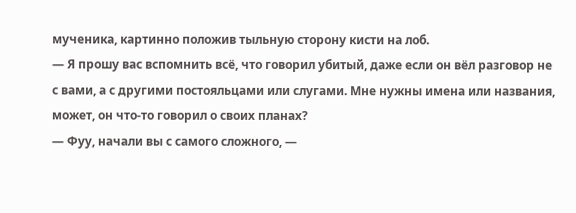мученика, картинно положив тыльную сторону кисти на лоб.
— Я прошу вас вспомнить всё, что говорил убитый, даже если он вёл разговор не с вами, а с другими постояльцами или слугами. Мне нужны имена или названия, может, он что-то говорил о своих планах?
— Фуу, начали вы с самого сложного, —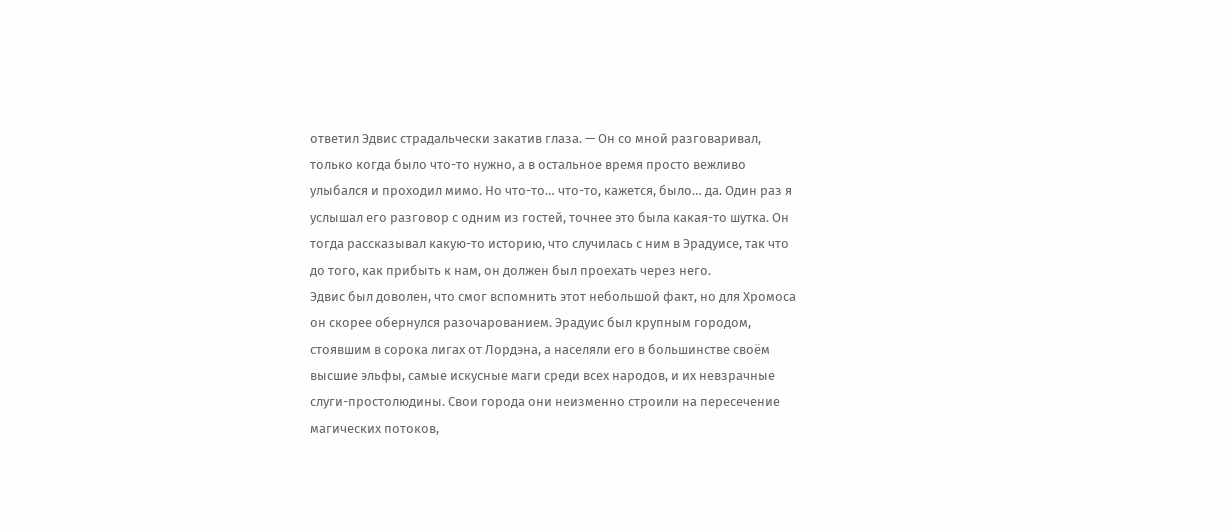ответил Эдвис страдальчески закатив глаза. — Он со мной разговаривал, только когда было что-то нужно, а в остальное время просто вежливо улыбался и проходил мимо. Но что-то… что-то, кажется, было… да. Один раз я услышал его разговор с одним из гостей, точнее это была какая-то шутка. Он тогда рассказывал какую-то историю, что случилась с ним в Эрадуисе, так что до того, как прибыть к нам, он должен был проехать через него.
Эдвис был доволен, что смог вспомнить этот небольшой факт, но для Хромоса он скорее обернулся разочарованием. Эрадуис был крупным городом, стоявшим в сорока лигах от Лордэна, а населяли его в большинстве своём высшие эльфы, самые искусные маги среди всех народов, и их невзрачные слуги-простолюдины. Свои города они неизменно строили на пересечение магических потоков,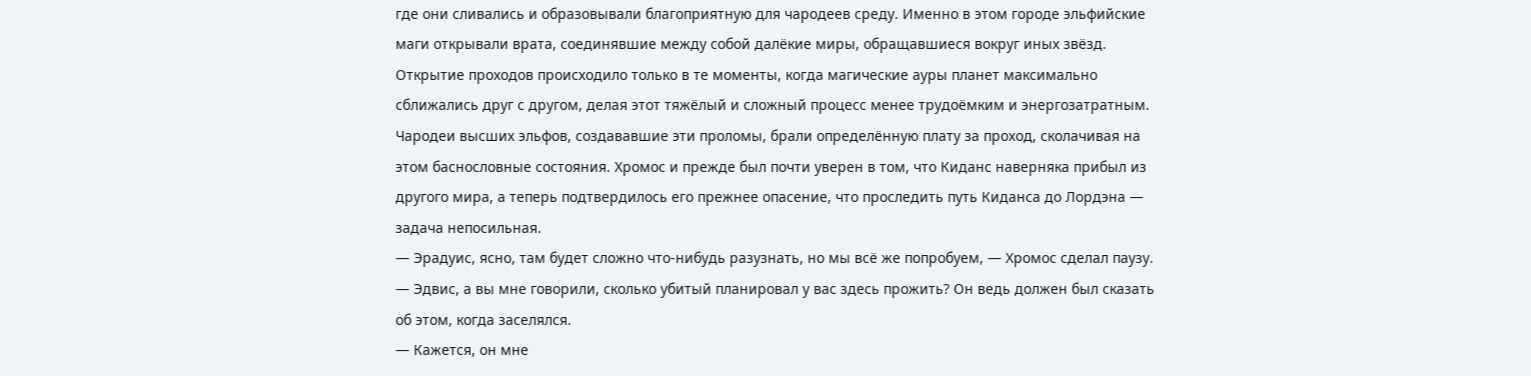где они сливались и образовывали благоприятную для чародеев среду. Именно в этом городе эльфийские маги открывали врата, соединявшие между собой далёкие миры, обращавшиеся вокруг иных звёзд. Открытие проходов происходило только в те моменты, когда магические ауры планет максимально сближались друг с другом, делая этот тяжёлый и сложный процесс менее трудоёмким и энергозатратным. Чародеи высших эльфов, создававшие эти проломы, брали определённую плату за проход, сколачивая на этом баснословные состояния. Хромос и прежде был почти уверен в том, что Киданс наверняка прибыл из другого мира, а теперь подтвердилось его прежнее опасение, что проследить путь Киданса до Лордэна — задача непосильная.
— Эрадуис, ясно, там будет сложно что-нибудь разузнать, но мы всё же попробуем, — Хромос сделал паузу. — Эдвис, а вы мне говорили, сколько убитый планировал у вас здесь прожить? Он ведь должен был сказать об этом, когда заселялся.
— Кажется, он мне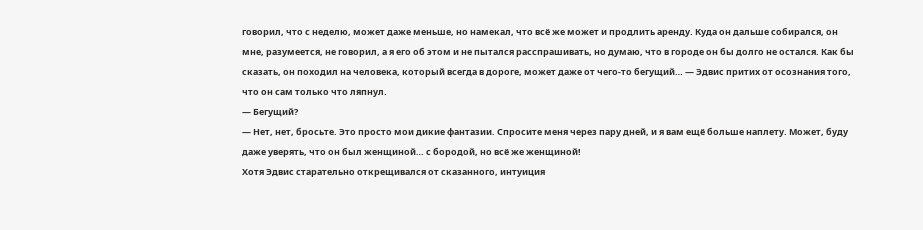говорил, что с неделю, может даже меньше, но намекал, что всё же может и продлить аренду. Куда он дальше собирался, он мне, разумеется, не говорил, а я его об этом и не пытался расспрашивать, но думаю, что в городе он бы долго не остался. Как бы сказать, он походил на человека, который всегда в дороге, может даже от чего-то бегущий… — Эдвис притих от осознания того, что он сам только что ляпнул.
— Бегущий?
— Нет, нет, бросьте. Это просто мои дикие фантазии. Спросите меня через пару дней, и я вам ещё больше наплету. Может, буду даже уверять, что он был женщиной… с бородой, но всё же женщиной!
Хотя Эдвис старательно открещивался от сказанного, интуиция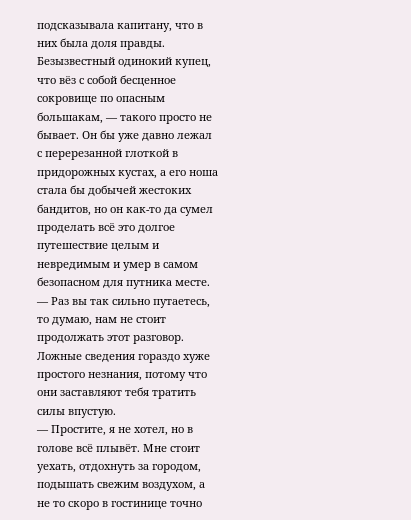подсказывала капитану, что в них была доля правды. Безызвестный одинокий купец, что вёз с собой бесценное сокровище по опасным большакам, — такого просто не бывает. Он бы уже давно лежал с перерезанной глоткой в придорожных кустах, а его ноша стала бы добычей жестоких бандитов, но он как-то да сумел проделать всё это долгое путешествие целым и невредимым и умер в самом безопасном для путника месте.
— Раз вы так сильно путаетесь, то думаю, нам не стоит продолжать этот разговор. Ложные сведения гораздо хуже простого незнания, потому что они заставляют тебя тратить силы впустую.
— Простите, я не хотел, но в голове всё плывёт. Мне стоит уехать, отдохнуть за городом, подышать свежим воздухом, а не то скоро в гостинице точно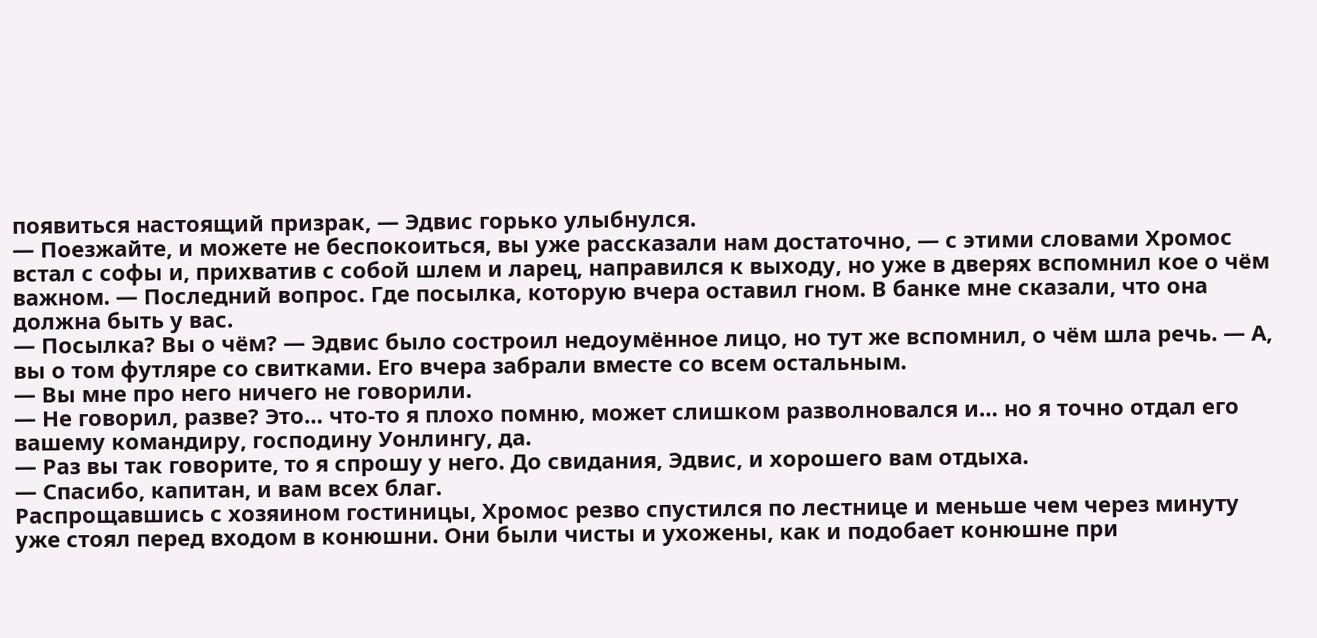появиться настоящий призрак, — Эдвис горько улыбнулся.
— Поезжайте, и можете не беспокоиться, вы уже рассказали нам достаточно, — с этими словами Хромос встал с софы и, прихватив с собой шлем и ларец, направился к выходу, но уже в дверях вспомнил кое о чём важном. — Последний вопрос. Где посылка, которую вчера оставил гном. В банке мне сказали, что она должна быть у вас.
— Посылка? Вы о чём? — Эдвис было состроил недоумённое лицо, но тут же вспомнил, о чём шла речь. — А, вы о том футляре со свитками. Его вчера забрали вместе со всем остальным.
— Вы мне про него ничего не говорили.
— Не говорил, разве? Это… что-то я плохо помню, может слишком разволновался и… но я точно отдал его вашему командиру, господину Уонлингу, да.
— Раз вы так говорите, то я спрошу у него. До свидания, Эдвис, и хорошего вам отдыха.
— Спасибо, капитан, и вам всех благ.
Распрощавшись с хозяином гостиницы, Хромос резво спустился по лестнице и меньше чем через минуту уже стоял перед входом в конюшни. Они были чисты и ухожены, как и подобает конюшне при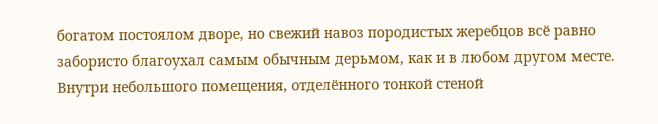богатом постоялом дворе, но свежий навоз породистых жеребцов всё равно забористо благоухал самым обычным дерьмом, как и в любом другом месте. Внутри небольшого помещения, отделённого тонкой стеной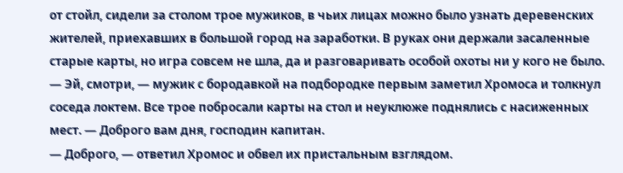от стойл, сидели за столом трое мужиков, в чьих лицах можно было узнать деревенских жителей, приехавших в большой город на заработки. В руках они держали засаленные старые карты, но игра совсем не шла, да и разговаривать особой охоты ни у кого не было.
— Эй, смотри, — мужик с бородавкой на подбородке первым заметил Хромоса и толкнул соседа локтем. Все трое побросали карты на стол и неуклюже поднялись с насиженных мест. — Доброго вам дня, господин капитан.
— Доброго, — ответил Хромос и обвел их пристальным взглядом.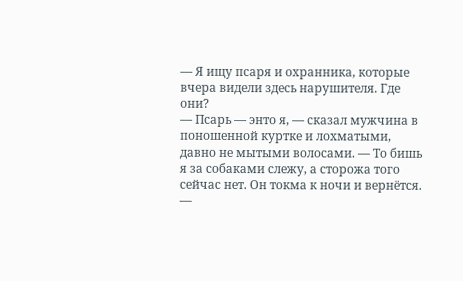— Я ищу псаря и охранника, которые вчера видели здесь нарушителя. Где они?
— Псарь — энто я, — сказал мужчина в поношенной куртке и лохматыми, давно не мытыми волосами. — То бишь я за собаками слежу, а сторожа того сейчас нет. Он токма к ночи и вернётся.
—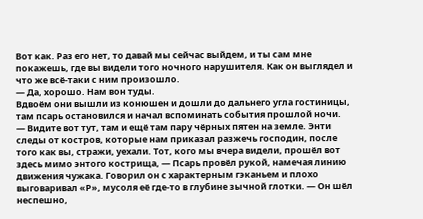Вот как. Раз его нет, то давай мы сейчас выйдем, и ты сам мне покажешь, где вы видели того ночного нарушителя. Как он выглядел и что же всё-таки с ним произошло.
— Да, хорошо. Нам вон туды.
Вдвоём они вышли из конюшен и дошли до дальнего угла гостиницы, там псарь остановился и начал вспоминать события прошлой ночи.
— Видите вот тут, там и ещё там пару чёрных пятен на земле. Энти следы от костров, которые нам приказал разжечь господин, после того как вы, стражи, уехали. Тот, кого мы вчера видели, прошёл вот здесь мимо энтого кострища, — Псарь провёл рукой, намечая линию движения чужака. Говорил он с характерным гэканьем и плохо выговаривал «Р», мусоля её где-то в глубине зычной глотки. — Он шёл неспешно,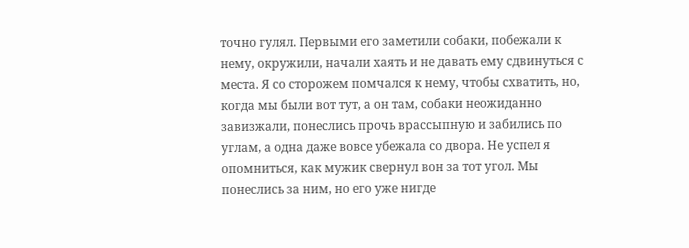точно гулял. Первыми его заметили собаки, побежали к нему, окружили, начали хаять и не давать ему сдвинуться с места. Я со сторожем помчался к нему, чтобы схватить, но, когда мы были вот тут, а он там, собаки неожиданно завизжали, понеслись прочь врассыпную и забились по углам, а одна даже вовсе убежала со двора. Не успел я опомниться, как мужик свернул вон за тот угол. Мы понеслись за ним, но его уже нигде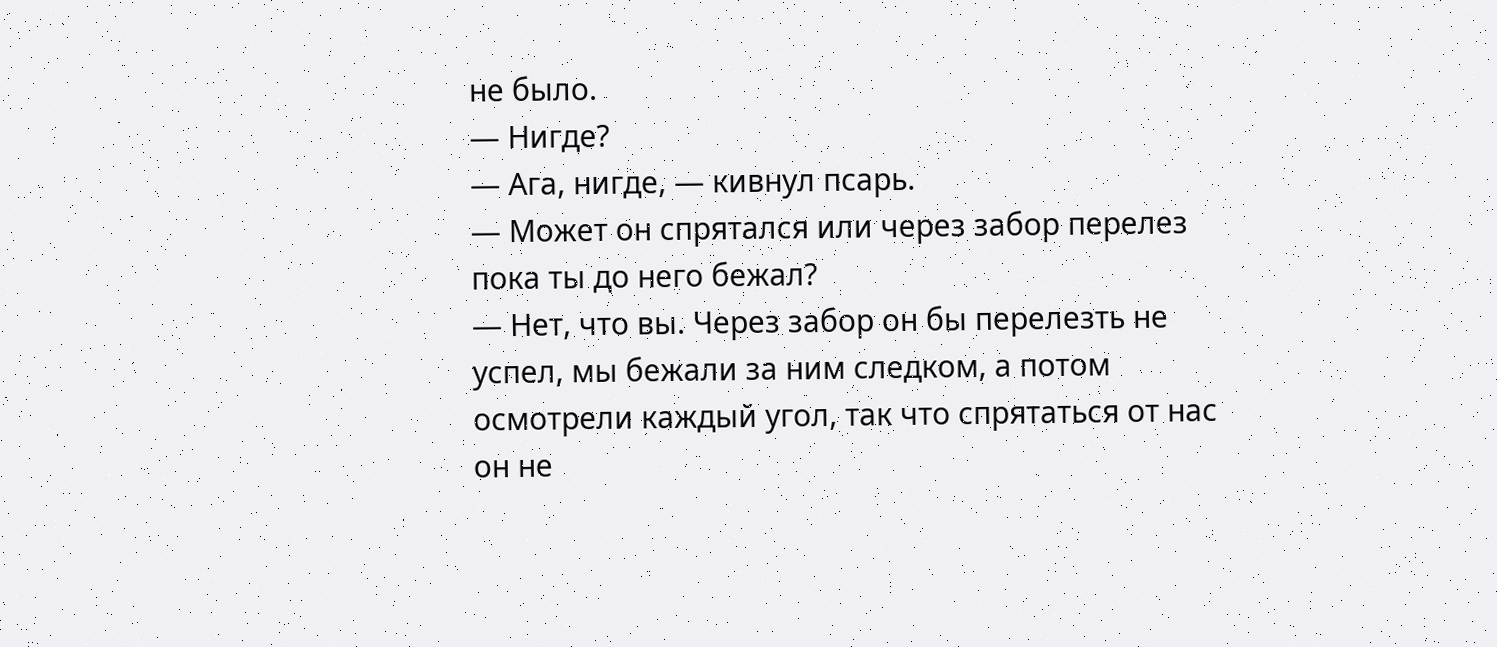не было.
— Нигде?
— Ага, нигде, — кивнул псарь.
— Может он спрятался или через забор перелез пока ты до него бежал?
— Нет, что вы. Через забор он бы перелезть не успел, мы бежали за ним следком, а потом осмотрели каждый угол, так что спрятаться от нас он не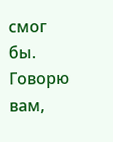смог бы. Говорю вам,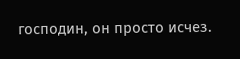господин, он просто исчез.